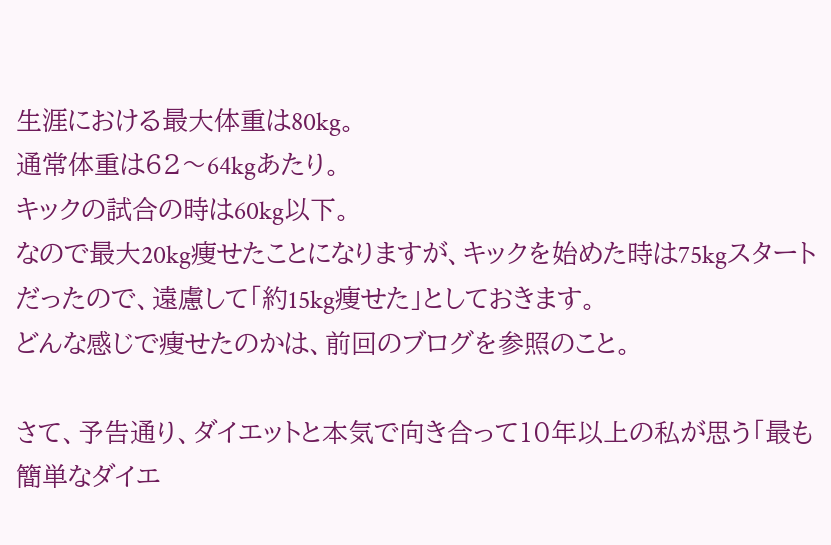生涯における最大体重は80kg。
通常体重は62〜64kgあたり。
キックの試合の時は60kg以下。
なので最大20kg痩せたことになりますが、キックを始めた時は75kgスタートだったので、遠慮して「約15kg痩せた」としておきます。
どんな感じで痩せたのかは、前回のブログを参照のこと。

さて、予告通り、ダイエットと本気で向き合って10年以上の私が思う「最も簡単なダイエ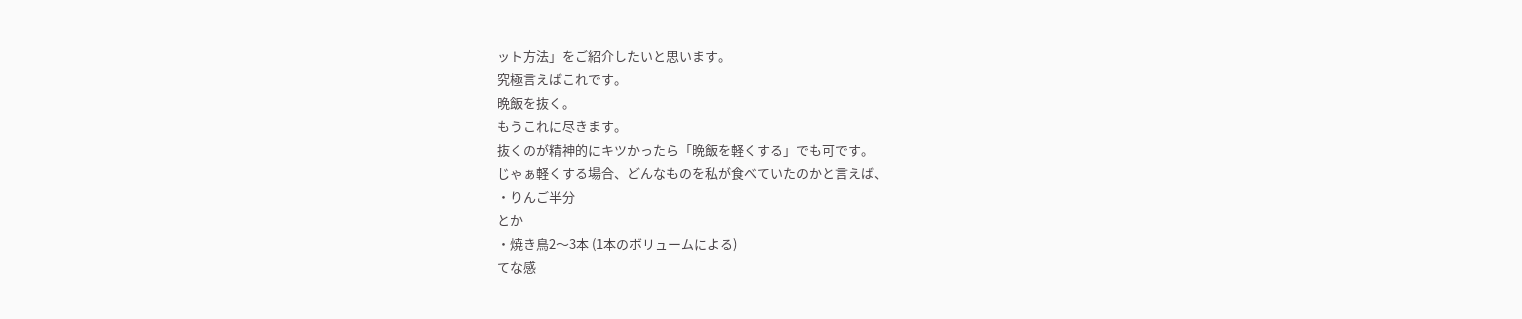ット方法」をご紹介したいと思います。
究極言えばこれです。
晩飯を抜く。
もうこれに尽きます。
抜くのが精神的にキツかったら「晩飯を軽くする」でも可です。
じゃぁ軽くする場合、どんなものを私が食べていたのかと言えば、
・りんご半分
とか
・焼き鳥2〜3本 (1本のボリュームによる)
てな感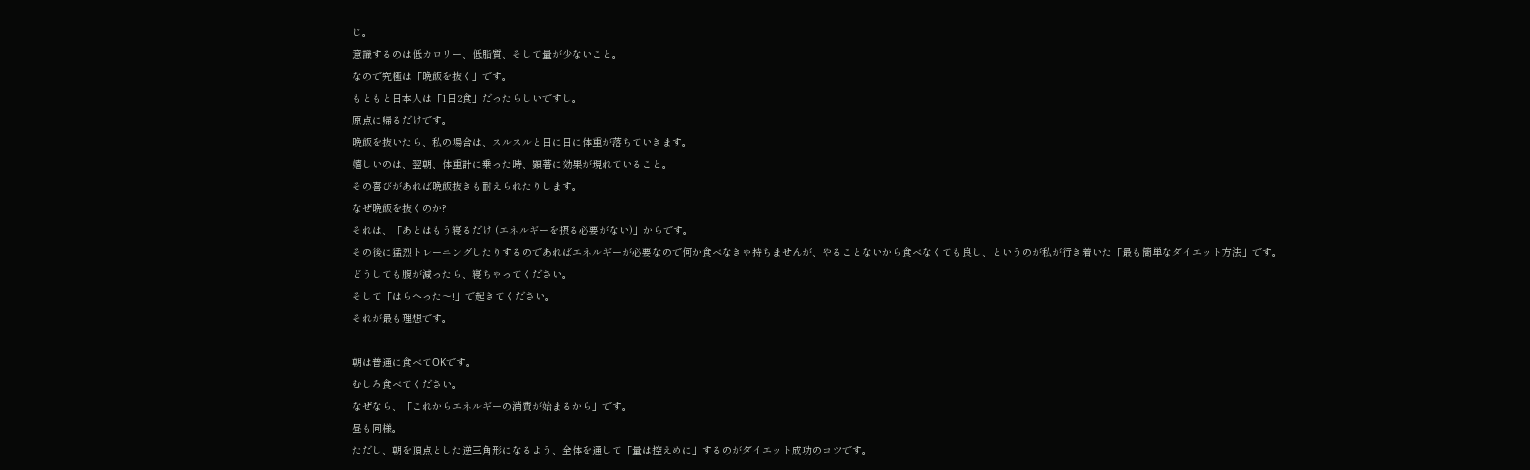じ。
意識するのは低カロリー、低脂質、そして量が少ないこと。
なので究極は「晩飯を抜く」です。
もともと日本人は「1日2食」だったらしいですし。
原点に帰るだけです。
晩飯を抜いたら、私の場合は、スルスルと日に日に体重が落ちていきます。
嬉しいのは、翌朝、体重計に乗った時、顕著に効果が現れていること。
その喜びがあれば晩飯抜きも耐えられたりします。
なぜ晩飯を抜くのか?
それは、「あとはもう寝るだけ (エネルギーを摂る必要がない)」からです。
その後に猛烈トレーニングしたりするのであればエネルギーが必要なので何か食べなきゃ持ちませんが、やることないから食べなくても良し、というのが私が行き着いた「最も簡単なダイエット方法」です。
どうしても腹が減ったら、寝ちゃってください。
そして「はらへった〜!」で起きてください。
それが最も理想です。

朝は普通に食べてOKです。
むしろ食べてください。
なぜなら、「これからエネルギーの消費が始まるから」です。
昼も同様。
ただし、朝を頂点とした逆三角形になるよう、全体を通して「量は控えめに」するのがダイエット成功のコツです。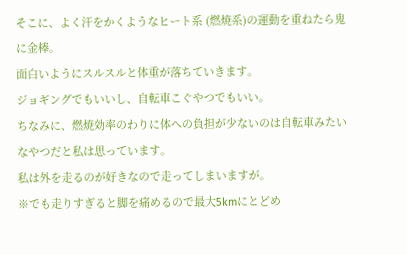そこに、よく汗をかくようなヒート系 (燃焼系)の運動を重ねたら鬼に金棒。
面白いようにスルスルと体重が落ちていきます。
ジョギングでもいいし、自転車こぐやつでもいい。
ちなみに、燃焼効率のわりに体への負担が少ないのは自転車みたいなやつだと私は思っています。
私は外を走るのが好きなので走ってしまいますが。
※でも走りすぎると脚を痛めるので最大5kmにとどめ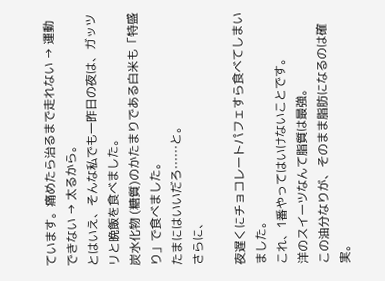ています。痛めたら治るまで走れない → 運動できない → 太るから。
とはいえ、そんな私でも一昨日の夜は、ガッツリと晩飯を食べました。
炭水化物 (糖質)のかたまりである白米も「特盛り」で食べました。
たまにはいいだろ……と。
さらに、

夜遅くにチョコレートパフェすら食べてしまいました。
これ、1番やってはいけないことです。
洋のスイーツなんて脂質は最強。
この油分なりが、そのまま脂肪になるのは確実。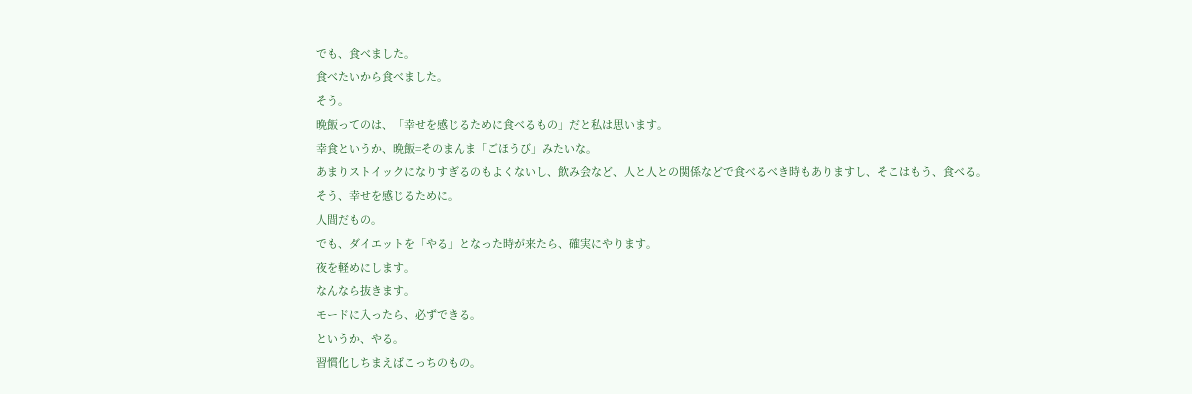でも、食べました。
食べたいから食べました。
そう。
晩飯ってのは、「幸せを感じるために食べるもの」だと私は思います。
幸食というか、晩飯=そのまんま「ごほうび」みたいな。
あまりストイックになりすぎるのもよくないし、飲み会など、人と人との関係などで食べるべき時もありますし、そこはもう、食べる。
そう、幸せを感じるために。
人間だもの。
でも、ダイエットを「やる」となった時が来たら、確実にやります。
夜を軽めにします。
なんなら抜きます。
モードに入ったら、必ずできる。
というか、やる。
習慣化しちまえばこっちのもの。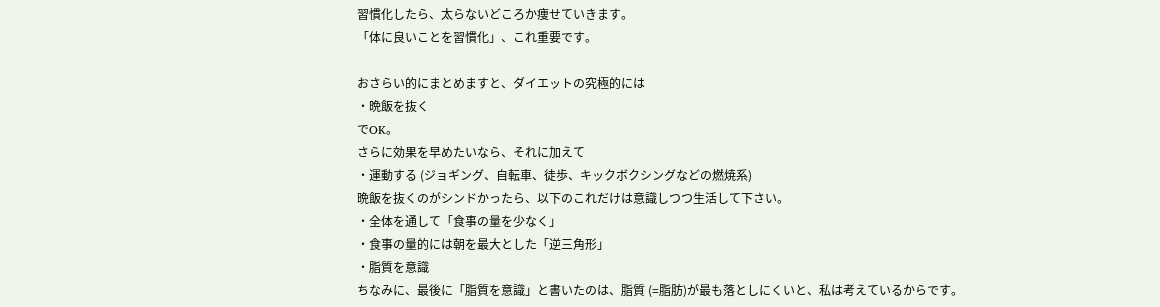習慣化したら、太らないどころか痩せていきます。
「体に良いことを習慣化」、これ重要です。

おさらい的にまとめますと、ダイエットの究極的には
・晩飯を抜く
でOK。
さらに効果を早めたいなら、それに加えて
・運動する (ジョギング、自転車、徒歩、キックボクシングなどの燃焼系)
晩飯を抜くのがシンドかったら、以下のこれだけは意識しつつ生活して下さい。
・全体を通して「食事の量を少なく」
・食事の量的には朝を最大とした「逆三角形」
・脂質を意識
ちなみに、最後に「脂質を意識」と書いたのは、脂質 (=脂肪)が最も落としにくいと、私は考えているからです。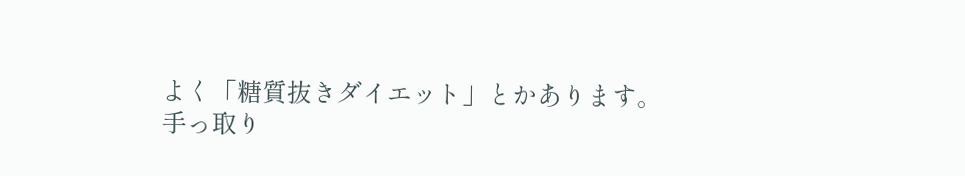よく「糖質抜きダイエット」とかあります。
手っ取り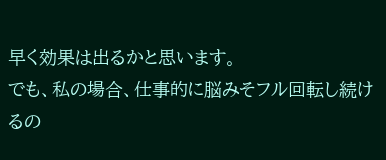早く効果は出るかと思います。
でも、私の場合、仕事的に脳みそフル回転し続けるの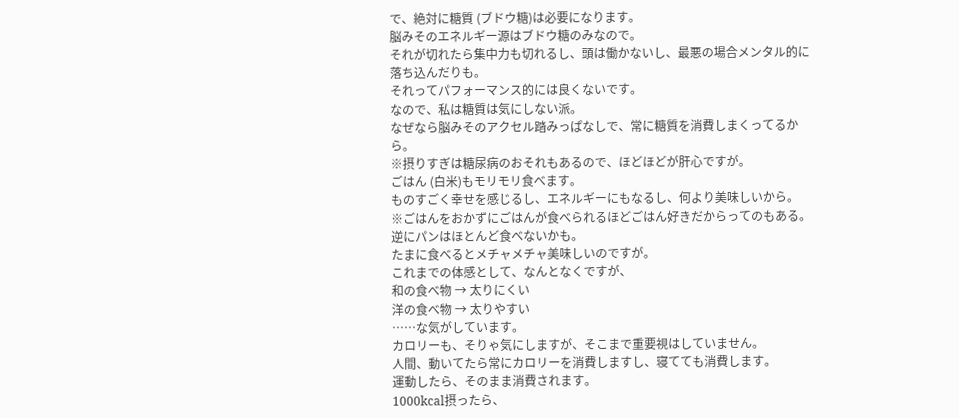で、絶対に糖質 (ブドウ糖)は必要になります。
脳みそのエネルギー源はブドウ糖のみなので。
それが切れたら集中力も切れるし、頭は働かないし、最悪の場合メンタル的に落ち込んだりも。
それってパフォーマンス的には良くないです。
なので、私は糖質は気にしない派。
なぜなら脳みそのアクセル踏みっぱなしで、常に糖質を消費しまくってるから。
※摂りすぎは糖尿病のおそれもあるので、ほどほどが肝心ですが。
ごはん (白米)もモリモリ食べます。
ものすごく幸せを感じるし、エネルギーにもなるし、何より美味しいから。
※ごはんをおかずにごはんが食べられるほどごはん好きだからってのもある。
逆にパンはほとんど食べないかも。
たまに食べるとメチャメチャ美味しいのですが。
これまでの体感として、なんとなくですが、
和の食べ物 → 太りにくい
洋の食べ物 → 太りやすい
……な気がしています。
カロリーも、そりゃ気にしますが、そこまで重要視はしていません。
人間、動いてたら常にカロリーを消費しますし、寝てても消費します。
運動したら、そのまま消費されます。
1000kcal摂ったら、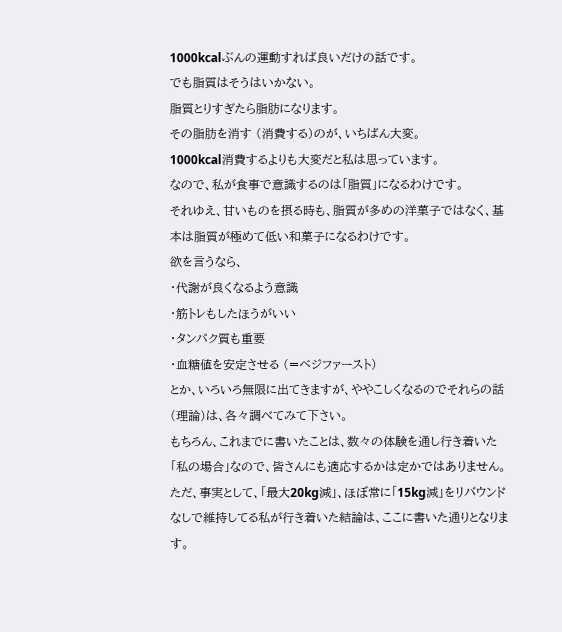1000kcalぶんの運動すれば良いだけの話です。
でも脂質はそうはいかない。
脂質とりすぎたら脂肪になります。
その脂肪を消す (消費する)のが、いちばん大変。
1000kcal消費するよりも大変だと私は思っています。
なので、私が食事で意識するのは「脂質」になるわけです。
それゆえ、甘いものを摂る時も、脂質が多めの洋菓子ではなく、基本は脂質が極めて低い和菓子になるわけです。
欲を言うなら、
・代謝が良くなるよう意識
・筋トレもしたほうがいい
・タンパク質も重要
・血糖値を安定させる (=ベジファースト)
とか、いろいろ無限に出てきますが、ややこしくなるのでそれらの話 (理論)は、各々調べてみて下さい。
もちろん、これまでに書いたことは、数々の体験を通し行き着いた「私の場合」なので、皆さんにも適応するかは定かではありません。
ただ、事実として、「最大20kg減」、ほぼ常に「15kg減」をリバウンドなしで維持してる私が行き着いた結論は、ここに書いた通りとなります。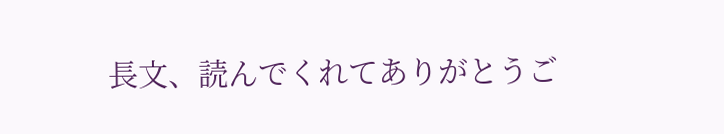長文、読んでくれてありがとうご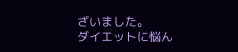ざいました。
ダイエットに悩ん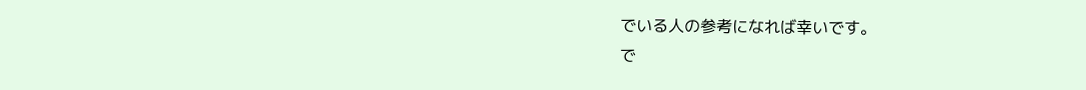でいる人の参考になれば幸いです。
で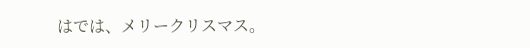はでは、メリークリスマス。